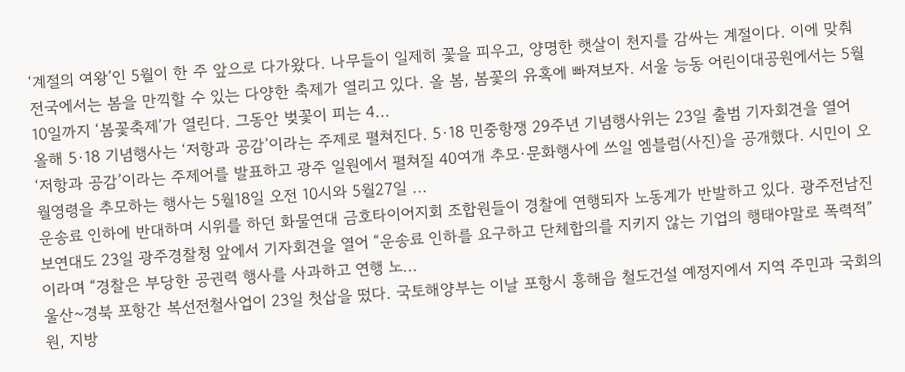‘계절의 여왕’인 5월이 한 주 앞으로 다가왔다. 나무들이 일제히 꽃을 피우고, 양명한 햇살이 천지를 감싸는 계절이다. 이에 맞춰 전국에서는 봄을 만끽할 수 있는 다양한 축제가 열리고 있다. 올 봄, 봄꽃의 유혹에 빠져보자. 서울 능동 어린이대공원에서는 5월10일까지 ‘봄꽃축제’가 열린다. 그동안 벚꽃이 피는 4...
올해 5·18 기념행사는 ‘저항과 공감’이라는 주제로 펼쳐진다. 5·18 민중항쟁 29주년 기념행사위는 23일 출범 기자회견을 열어 ‘저항과 공감’이라는 주제어를 발표하고 광주 일원에서 펼쳐질 40여개 추모·문화행사에 쓰일 엠블럼(사진)을 공개했다. 시민이 오월영령을 추모하는 행사는 5월18일 오전 10시와 5월27일 ...
운송료 인하에 반대하며 시위를 하던 화물연대 금호타이어지회 조합원들이 경찰에 연행되자 노동계가 반발하고 있다. 광주전남진보연대도 23일 광주경찰청 앞에서 기자회견을 열어 “운송료 인하를 요구하고 단체합의를 지키지 않는 기업의 행태야말로 폭력적”이라며 “경찰은 부당한 공권력 행사를 사과하고 연행 노...
울산~경북 포항간 복선전철사업이 23일 첫삽을 떴다. 국토해양부는 이날 포항시 흥해읍 철도건설 예정지에서 지역 주민과 국회의원, 지방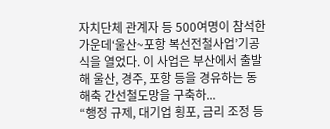자치단체 관계자 등 500여명이 참석한 가운데‘울산~포항 복선전철사업’기공식을 열었다. 이 사업은 부산에서 출발해 울산, 경주, 포항 등을 경유하는 동해축 간선철도망을 구축하...
“행정 규제, 대기업 횡포, 금리 조정 등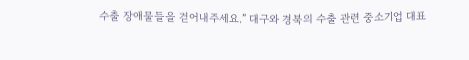수출 장애물들을 걷어내주세요.” 대구와 경북의 수출 관련 중소기업 대표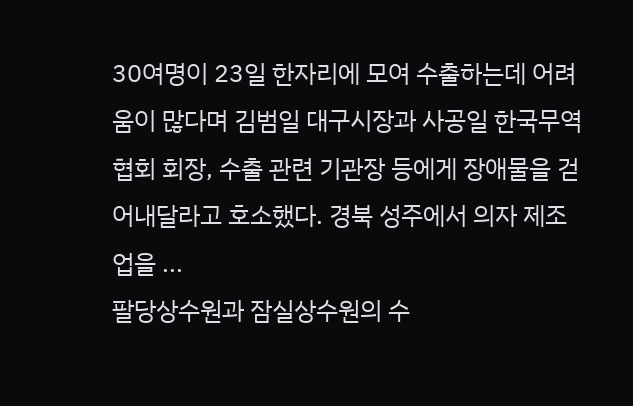30여명이 23일 한자리에 모여 수출하는데 어려움이 많다며 김범일 대구시장과 사공일 한국무역협회 회장, 수출 관련 기관장 등에게 장애물을 걷어내달라고 호소했다. 경북 성주에서 의자 제조업을 ...
팔당상수원과 잠실상수원의 수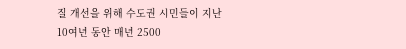질 개선을 위해 수도권 시민들이 지난 10여년 동안 매년 2500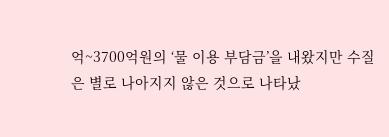억~3700억원의 ‘물 이용 부담금’을 내왔지만 수질은 별로 나아지지 않은 것으로 나타났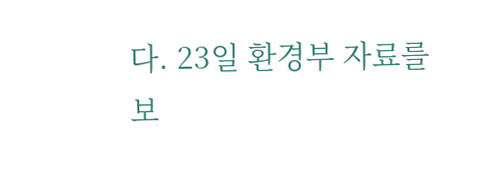다. 23일 환경부 자료를 보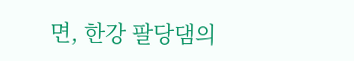면, 한강 팔당댐의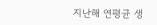지난해 연평균 생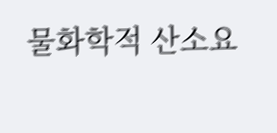물화학적 산소요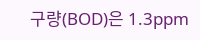구량(BOD)은 1.3ppm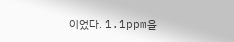이었다. 1.1ppm을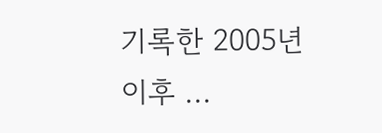기록한 2005년 이후 ...